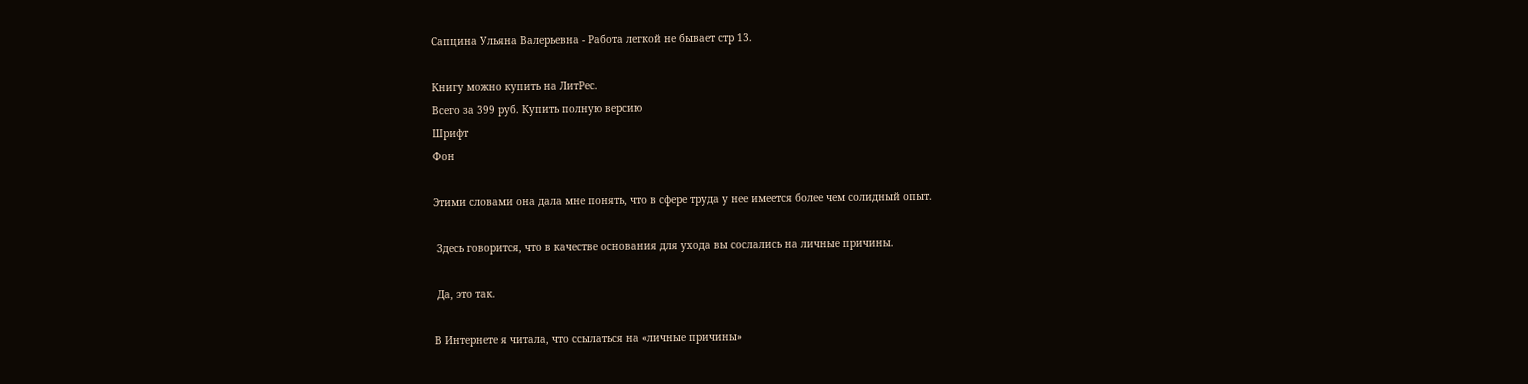Сапцина Ульяна Валерьевна - Работа легкой не бывает стр 13.

Книгу можно купить на ЛитРес.
Всего за 399 руб. Купить полную версию
Шрифт
Фон

Этими словами она дала мне понять, что в сфере труда у нее имеется более чем солидный опыт.

 Здесь говорится, что в качестве основания для ухода вы сослались на личные причины.

 Да, это так.

В Интернете я читала, что ссылаться на «личные причины»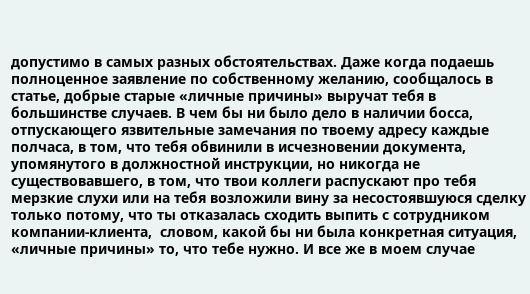допустимо в самых разных обстоятельствах. Даже когда подаешь полноценное заявление по собственному желанию, сообщалось в статье, добрые старые «личные причины» выручат тебя в большинстве случаев. В чем бы ни было дело в наличии босса, отпускающего язвительные замечания по твоему адресу каждые полчаса, в том, что тебя обвинили в исчезновении документа, упомянутого в должностной инструкции, но никогда не существовавшего, в том, что твои коллеги распускают про тебя мерзкие слухи или на тебя возложили вину за несостоявшуюся сделку только потому, что ты отказалась сходить выпить с сотрудником компании-клиента,  словом, какой бы ни была конкретная ситуация, «личные причины» то, что тебе нужно. И все же в моем случае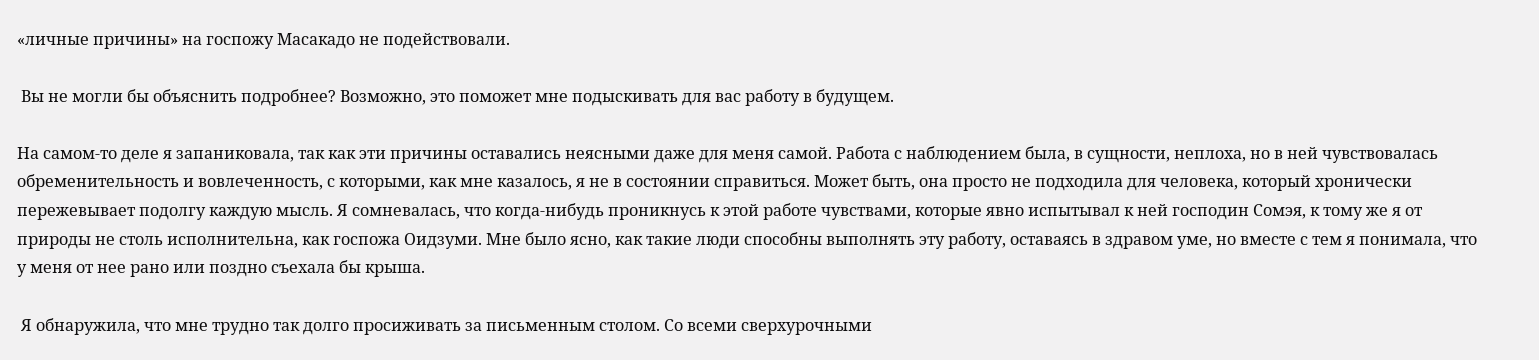«личные причины» на госпожу Масакадо не подействовали.

 Вы не могли бы объяснить подробнее? Возможно, это поможет мне подыскивать для вас работу в будущем.

На самом-то деле я запаниковала, так как эти причины оставались неясными даже для меня самой. Работа с наблюдением была, в сущности, неплоха, но в ней чувствовалась обременительность и вовлеченность, с которыми, как мне казалось, я не в состоянии справиться. Может быть, она просто не подходила для человека, который хронически пережевывает подолгу каждую мысль. Я сомневалась, что когда-нибудь проникнусь к этой работе чувствами, которые явно испытывал к ней господин Сомэя, к тому же я от природы не столь исполнительна, как госпожа Оидзуми. Мне было ясно, как такие люди способны выполнять эту работу, оставаясь в здравом уме, но вместе с тем я понимала, что у меня от нее рано или поздно съехала бы крыша.

 Я обнаружила, что мне трудно так долго просиживать за письменным столом. Со всеми сверхурочными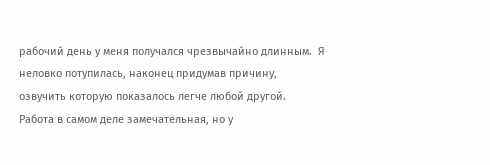рабочий день у меня получался чрезвычайно длинным.  Я неловко потупилась, наконец придумав причину, озвучить которую показалось легче любой другой.  Работа в самом деле замечательная, но у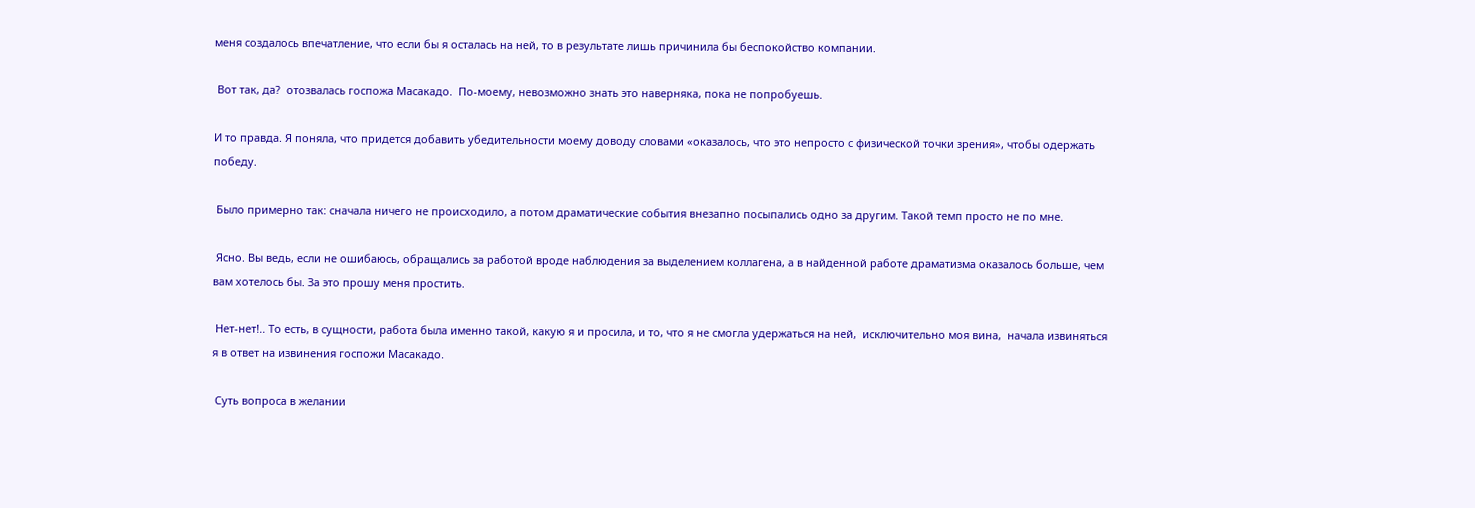меня создалось впечатление, что если бы я осталась на ней, то в результате лишь причинила бы беспокойство компании.

 Вот так, да?  отозвалась госпожа Масакадо.  По-моему, невозможно знать это наверняка, пока не попробуешь.

И то правда. Я поняла, что придется добавить убедительности моему доводу словами «оказалось, что это непросто с физической точки зрения», чтобы одержать победу.

 Было примерно так: сначала ничего не происходило, а потом драматические события внезапно посыпались одно за другим. Такой темп просто не по мне.

 Ясно. Вы ведь, если не ошибаюсь, обращались за работой вроде наблюдения за выделением коллагена, а в найденной работе драматизма оказалось больше, чем вам хотелось бы. За это прошу меня простить.

 Нет-нет!.. То есть, в сущности, работа была именно такой, какую я и просила, и то, что я не смогла удержаться на ней,  исключительно моя вина,  начала извиняться я в ответ на извинения госпожи Масакадо.

 Суть вопроса в желании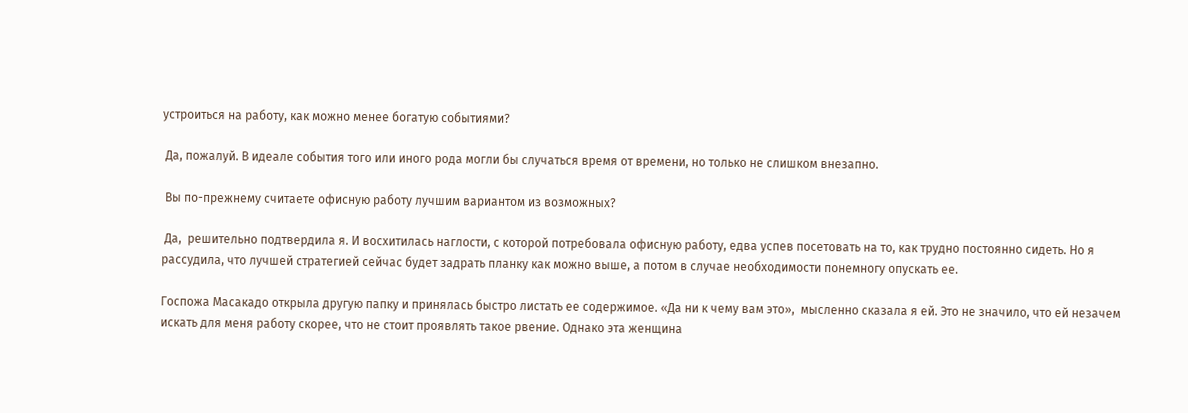устроиться на работу, как можно менее богатую событиями?

 Да, пожалуй. В идеале события того или иного рода могли бы случаться время от времени, но только не слишком внезапно.

 Вы по-прежнему считаете офисную работу лучшим вариантом из возможных?

 Да,  решительно подтвердила я. И восхитилась наглости, с которой потребовала офисную работу, едва успев посетовать на то, как трудно постоянно сидеть. Но я рассудила, что лучшей стратегией сейчас будет задрать планку как можно выше, а потом в случае необходимости понемногу опускать ее.

Госпожа Масакадо открыла другую папку и принялась быстро листать ее содержимое. «Да ни к чему вам это»,  мысленно сказала я ей. Это не значило, что ей незачем искать для меня работу скорее, что не стоит проявлять такое рвение. Однако эта женщина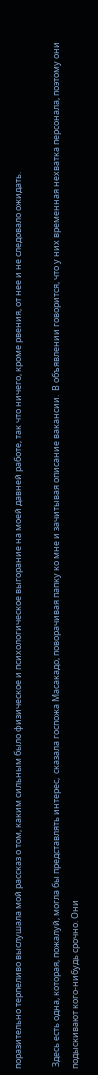поразительно терпеливо выслушала мой рассказ о том, каким сильным было физическое и психологическое выгорание на моей давней работе, так что ничего, кроме рвения, от нее и не следовало ожидать.

 Здесь есть одна, которая, пожалуй, могла бы представлять интерес,  сказала госпожа Масакадо, поворачивая папку ко мне и зачитывая описание вакансии.  В объявлении говорится, что у них временная нехватка персонала, поэтому они подыскивают кого-нибудь срочно. Они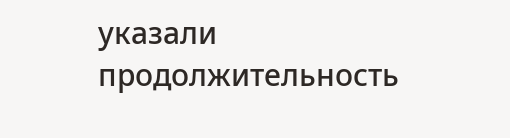указали продолжительность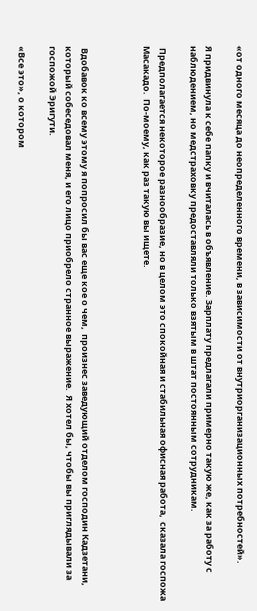«от одного месяца до неопределенного времени, в зависимости от внутриорганизационных потребностей».

Я придвинула к себе папку и вчиталась в объявление. Зарплату предлагали примерно такую же, как за работу с наблюдением, но медстраховку предоставляли только взятым в штат постоянным сотрудникам.

 Предполагается некоторое разнообразие, но в целом это спокойная и стабильная офисная работа,  сказала госпожа Масакадо.  По-моему, как раз такую вы ищете.



 Вдобавок ко всему этому я попросил бы вас еще кое о чем,  произнес заведующий отделом господин Кадзетани, который собеседовал меня, и его лицо приобрело странное выражение.  Я хотел бы, чтобы вы приглядывали за госпожой Эригути.

«Все это», о котором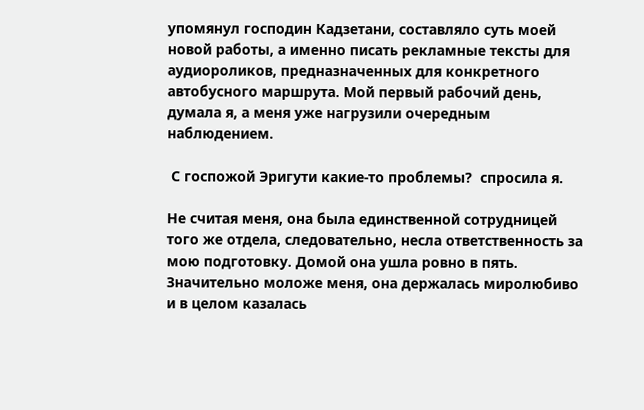упомянул господин Кадзетани, составляло суть моей новой работы, а именно писать рекламные тексты для аудиороликов, предназначенных для конкретного автобусного маршрута. Мой первый рабочий день, думала я, а меня уже нагрузили очередным наблюдением.

 С госпожой Эригути какие-то проблемы?  спросила я.

Не считая меня, она была единственной сотрудницей того же отдела, следовательно, несла ответственность за мою подготовку. Домой она ушла ровно в пять. Значительно моложе меня, она держалась миролюбиво и в целом казалась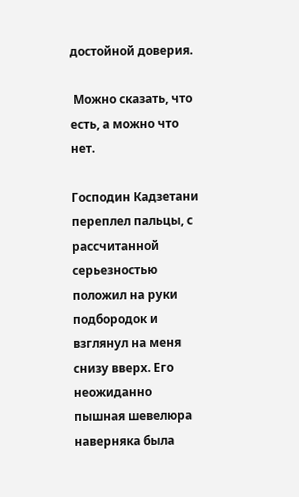достойной доверия.

 Можно сказать, что есть, а можно что нет.

Господин Кадзетани переплел пальцы, с рассчитанной серьезностью положил на руки подбородок и взглянул на меня снизу вверх. Его неожиданно пышная шевелюра наверняка была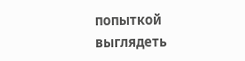попыткой выглядеть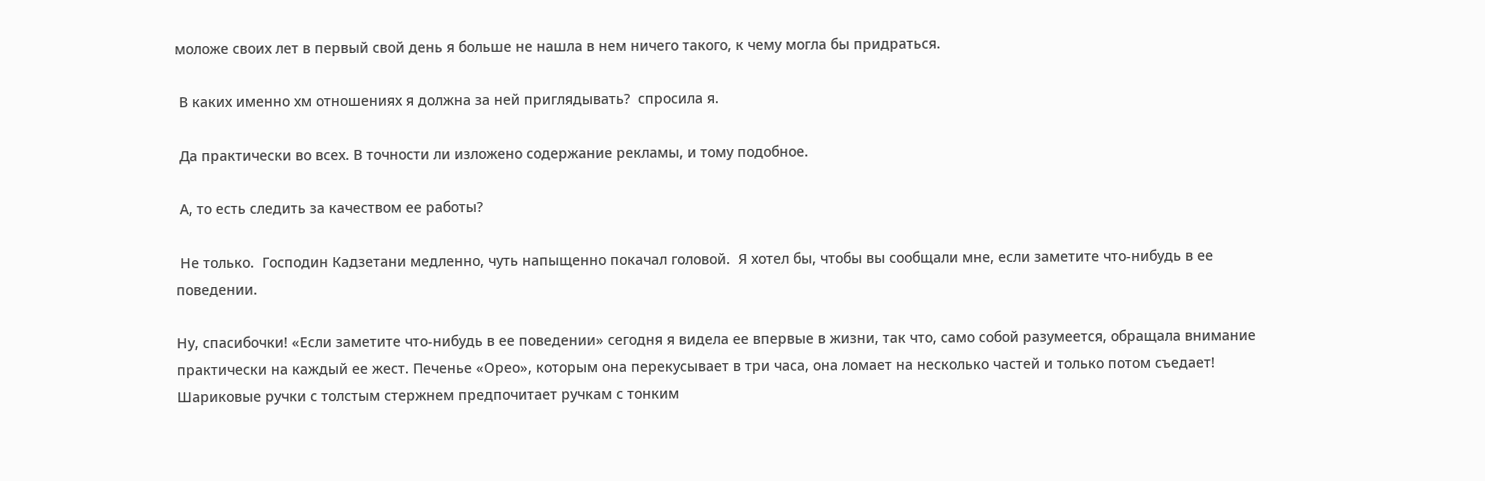моложе своих лет в первый свой день я больше не нашла в нем ничего такого, к чему могла бы придраться.

 В каких именно хм отношениях я должна за ней приглядывать?  спросила я.

 Да практически во всех. В точности ли изложено содержание рекламы, и тому подобное.

 А, то есть следить за качеством ее работы?

 Не только.  Господин Кадзетани медленно, чуть напыщенно покачал головой.  Я хотел бы, чтобы вы сообщали мне, если заметите что-нибудь в ее поведении.

Ну, спасибочки! «Если заметите что-нибудь в ее поведении» сегодня я видела ее впервые в жизни, так что, само собой разумеется, обращала внимание практически на каждый ее жест. Печенье «Орео», которым она перекусывает в три часа, она ломает на несколько частей и только потом съедает! Шариковые ручки с толстым стержнем предпочитает ручкам с тонким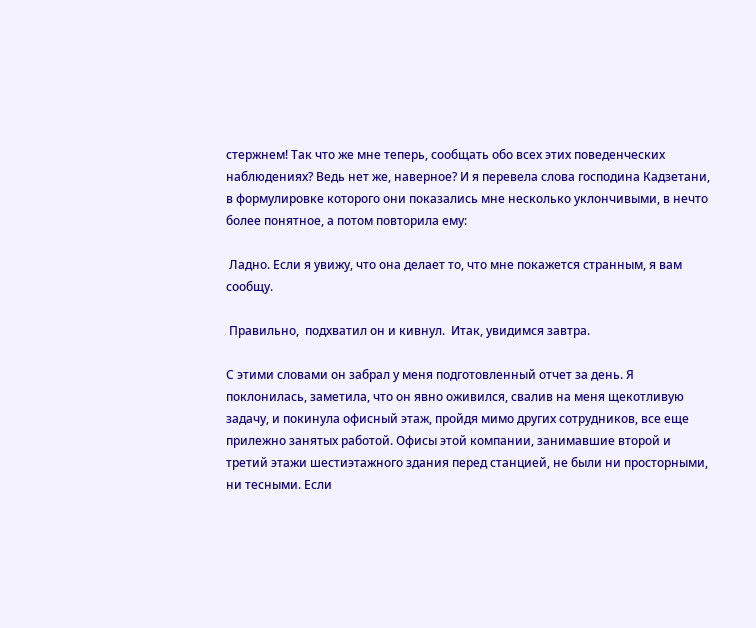стержнем! Так что же мне теперь, сообщать обо всех этих поведенческих наблюдениях? Ведь нет же, наверное? И я перевела слова господина Кадзетани, в формулировке которого они показались мне несколько уклончивыми, в нечто более понятное, а потом повторила ему:

 Ладно. Если я увижу, что она делает то, что мне покажется странным, я вам сообщу.

 Правильно,  подхватил он и кивнул.  Итак, увидимся завтра.

С этими словами он забрал у меня подготовленный отчет за день. Я поклонилась, заметила, что он явно оживился, свалив на меня щекотливую задачу, и покинула офисный этаж, пройдя мимо других сотрудников, все еще прилежно занятых работой. Офисы этой компании, занимавшие второй и третий этажи шестиэтажного здания перед станцией, не были ни просторными, ни тесными. Если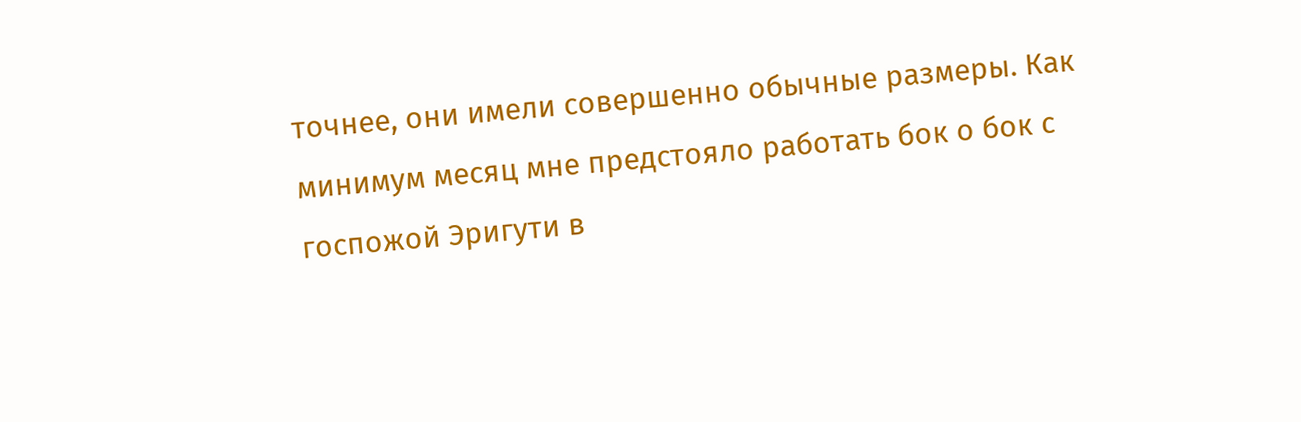точнее, они имели совершенно обычные размеры. Как минимум месяц мне предстояло работать бок о бок с госпожой Эригути в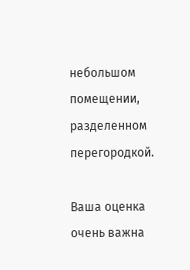небольшом помещении, разделенном перегородкой.

Ваша оценка очень важна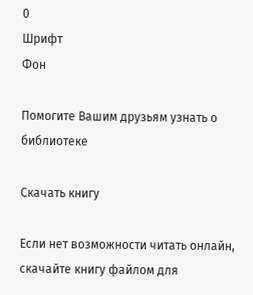0
Шрифт
Фон

Помогите Вашим друзьям узнать о библиотеке

Скачать книгу

Если нет возможности читать онлайн, скачайте книгу файлом для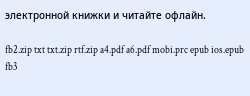электронной книжки и читайте офлайн.

fb2.zip txt txt.zip rtf.zip a4.pdf a6.pdf mobi.prc epub ios.epub fb3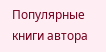Популярные книги автора